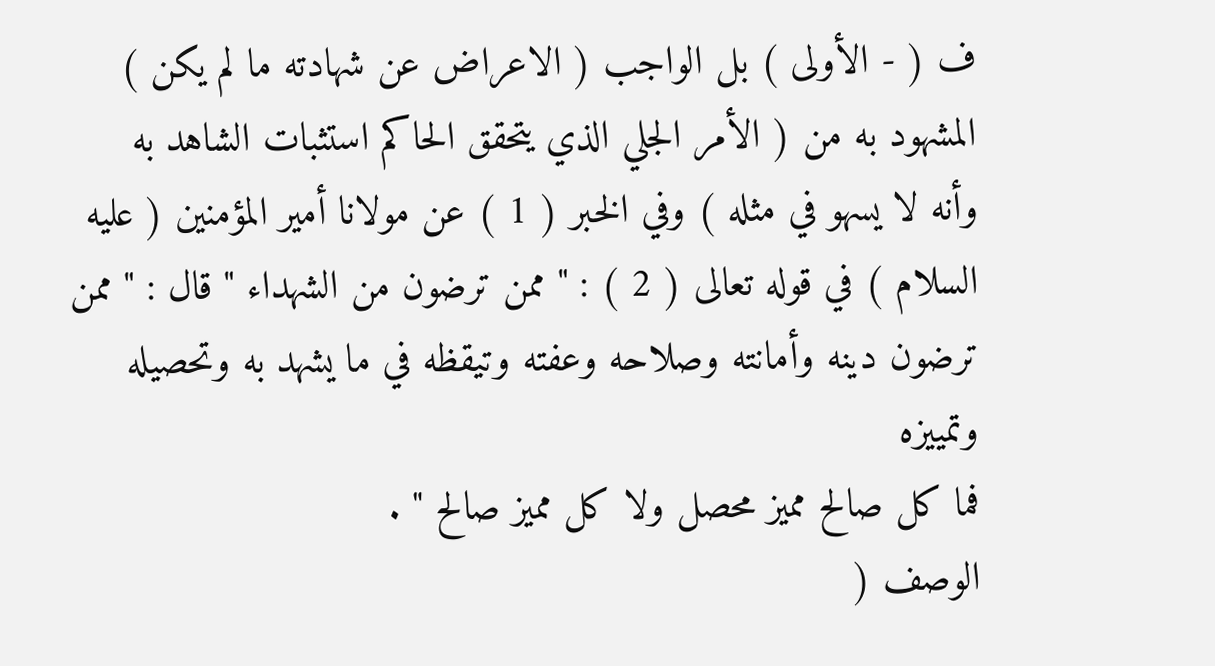ف ( - الأولى ) بل الواجب ( الاعراض عن شهادته ما لم يكن )
المشهود به من ( الأمر الجلي الذي يتحقق الحاكم استثبات الشاهد به
وأنه لا يسهو في مثله ) وفي الخبر ( 1 ) عن مولانا أمير المؤمنين ( عليه
السلام ) في قوله تعالى ( 2 ) : " ممن ترضون من الشهداء " قال : " ممن
ترضون دينه وأمانته وصلاحه وعفته وتيقظه في ما يشهد به وتحصيله وتمييزه
فما كل صالح مميز محصل ولا كل مميز صالح " .
الوصف (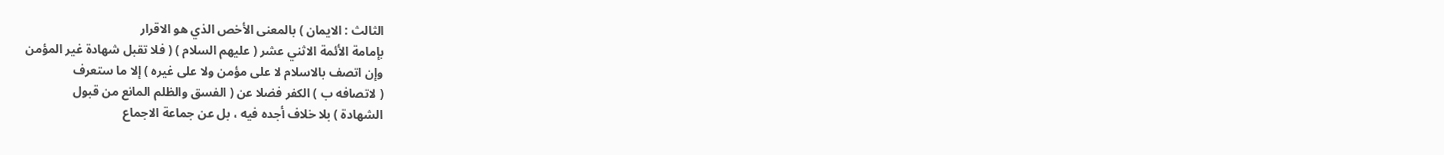الثالث : الايمان ) بالمعنى الأخص الذي هو الاقرار
بإمامة الأئمة الاثني عشر ( عليهم السلام ) ( فلا تقبل شهادة غير المؤمن
وإن اتصف بالاسلام لا على مؤمن ولا على غيره ) إلا ما ستعرف
( لاتصافه ب ) الكفر فضلا عن ( الفسق والظلم المانع من قبول
الشهادة ) بلا خلاف أجده فيه ، بل عن جماعة الاجماع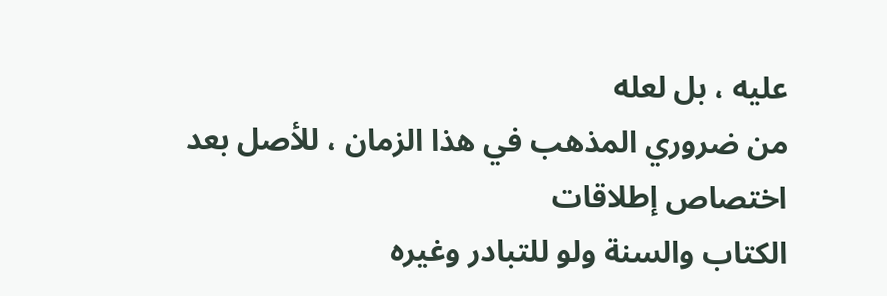عليه ، بل لعله
من ضروري المذهب في هذا الزمان ، للأصل بعد اختصاص إطلاقات
الكتاب والسنة ولو للتبادر وغيره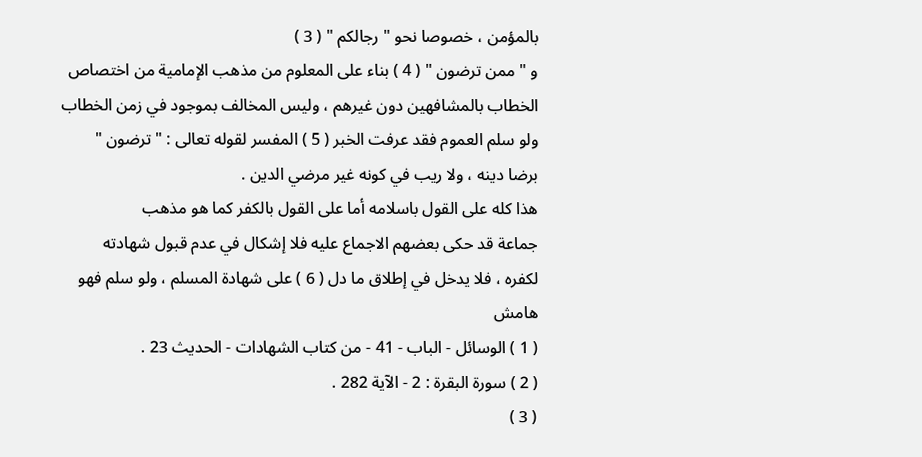بالمؤمن ، خصوصا نحو " رجالكم " ( 3 )
و " ممن ترضون " ( 4 ) بناء على المعلوم من مذهب الإمامية من اختصاص
الخطاب بالمشافهين دون غيرهم ، وليس المخالف بموجود في زمن الخطاب
ولو سلم العموم فقد عرفت الخبر ( 5 ) المفسر لقوله تعالى : " ترضون "
برضا دينه ، ولا ريب في كونه غير مرضي الدين .
هذا كله على القول باسلامه أما على القول بالكفر كما هو مذهب
جماعة قد حكى بعضهم الاجماع عليه فلا إشكال في عدم قبول شهادته
لكفره ، فلا يدخل في إطلاق ما دل ( 6 ) على شهادة المسلم ، ولو سلم فهو
هامش
( 1 ) الوسائل - الباب - 41 - من كتاب الشهادات - الحديث 23 .
( 2 ) سورة البقرة : 2 - الآية 282 .
( 3 )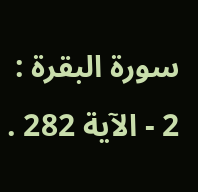سورة البقرة : 2 - الآية 282 .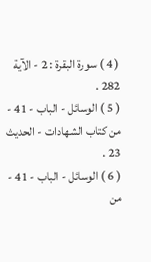( 4 ) سورة البقرة : 2 - الآية 282 .
( 5 ) الوسائل - الباب - 41 - من كتاب الشهادات - الحديث 23 .
( 6 ) الوسائل - الباب - 41 - من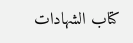كتاب الشهادات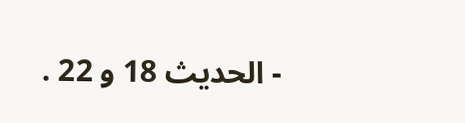- الحديث 18 و 22 .